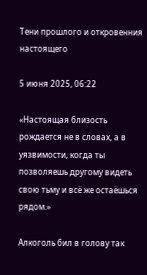Тени прошлого и откровенния настоящего

5 июня 2025, 06:22

«Настоящая близость рождается не в словах, а в уязвимости, когда ты позволяешь другому видеть свою тьму и всё же остаёшься рядом.»

Алкоголь бил в голову так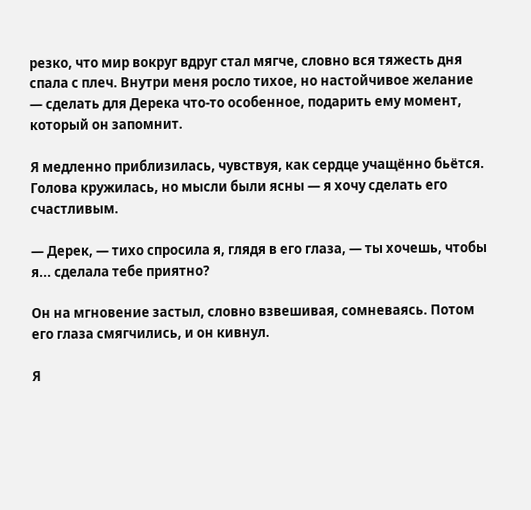резко, что мир вокруг вдруг стал мягче, словно вся тяжесть дня спала с плеч. Внутри меня росло тихое, но настойчивое желание — сделать для Дерека что-то особенное, подарить ему момент, который он запомнит.

Я медленно приблизилась, чувствуя, как сердце учащённо бьётся. Голова кружилась, но мысли были ясны — я хочу сделать его счастливым.

— Дерек, — тихо спросила я, глядя в его глаза, — ты хочешь, чтобы я... сделала тебе приятно?

Он на мгновение застыл, словно взвешивая, сомневаясь. Потом его глаза смягчились, и он кивнул.

Я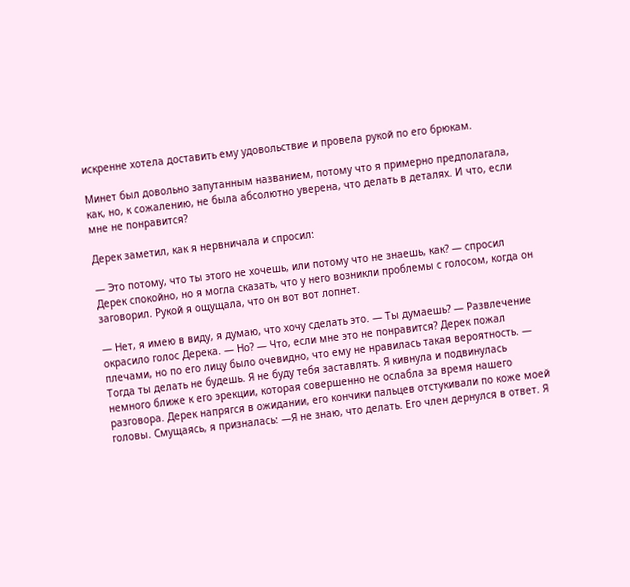искренне хотела доставить ему удовольствие и провела рукой по его брюкам.

Минет был довольно запутанным названием, потому что я примерно предполагала, как, но, к сожалению, не была абсолютно уверена, что делать в деталях. И что, если мне не понравится?

Дерек заметил, как я нервничала и спросил:

— Это потому, что ты этого не хочешь, или потому что не знаешь, как? — спросил Дерек спокойно, но я могла сказать, что у него возникли проблемы с голосом, когда он заговорил. Рукой я ощущала, что он вот вот лопнет.

— Нет, я имею в виду, я думаю, что хочу сделать это. — Ты думаешь? — Развлечение окрасило голос Дерека. — Но? — Что, если мне это не понравится? Дерек пожал плечами, но по его лицу было очевидно, что ему не нравилась такая вероятность. — Тогда ты делать не будешь. Я не буду тебя заставлять. Я кивнула и подвинулась немного ближе к его эрекции, которая совершенно не ослабла за время нашего разговора. Дерек напрягся в ожидании, его кончики пальцев отстукивали по коже моей головы. Смущаясь, я призналась: —Я не знаю, что делать. Его член дернулся в ответ. Я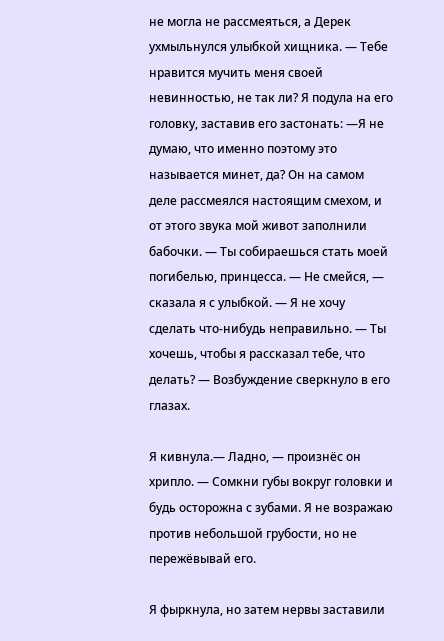не могла не рассмеяться, а Дерек ухмыльнулся улыбкой хищника. — Тебе нравится мучить меня своей невинностью, не так ли? Я подула на его головку, заставив его застонать: —Я не думаю, что именно поэтому это называется минет, да? Он на самом деле рассмеялся настоящим смехом, и от этого звука мой живот заполнили бабочки. — Ты собираешься стать моей погибелью, принцесса. — Не смейся, — сказала я с улыбкой. — Я не хочу сделать что-нибудь неправильно. — Ты хочешь, чтобы я рассказал тебе, что делать? — Возбуждение сверкнуло в его глазах.

Я кивнула.— Ладно, — произнёс он хрипло. — Сомкни губы вокруг головки и будь осторожна с зубами. Я не возражаю против небольшой грубости, но не пережёвывай его.

Я фыркнула, но затем нервы заставили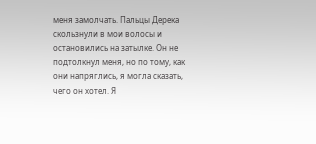меня замолчать. Пальцы Дерека скользнули в мои волосы и остановились на затылке. Он не подтолкнул меня, но по тому, как они напряглись, я могла сказать, чего он хотел. Я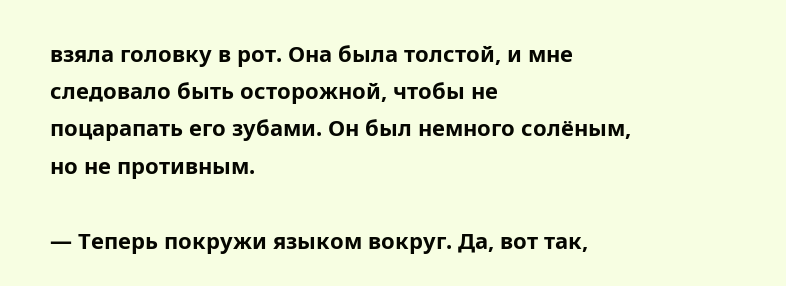взяла головку в рот. Она была толстой, и мне следовало быть осторожной, чтобы не поцарапать его зубами. Он был немного солёным, но не противным.

— Теперь покружи языком вокруг. Да, вот так,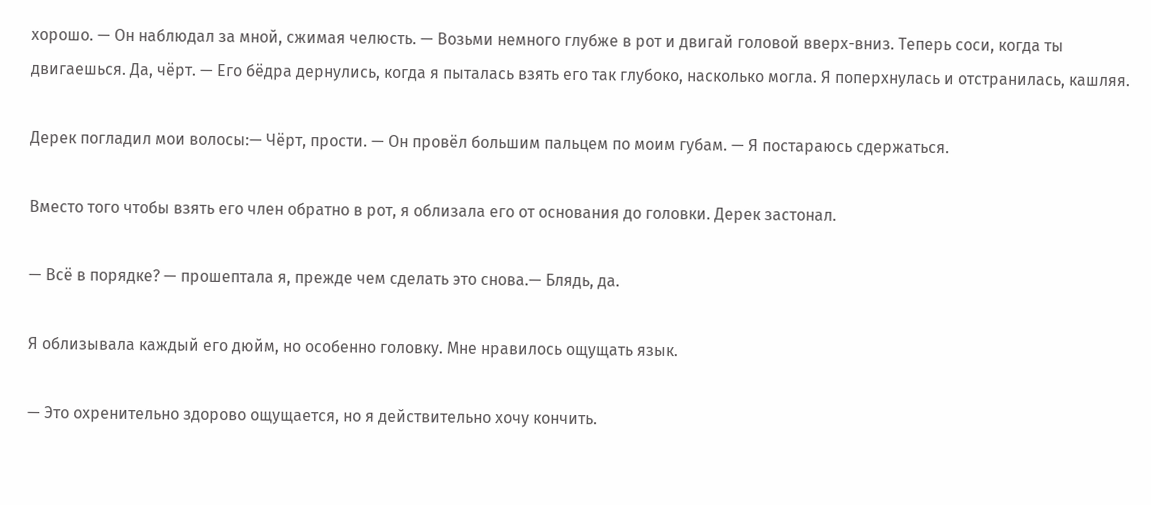хорошо. — Он наблюдал за мной, сжимая челюсть. — Возьми немного глубже в рот и двигай головой вверх-вниз. Теперь соси, когда ты двигаешься. Да, чёрт. — Его бёдра дернулись, когда я пыталась взять его так глубоко, насколько могла. Я поперхнулась и отстранилась, кашляя.

Дерек погладил мои волосы:— Чёрт, прости. — Он провёл большим пальцем по моим губам. — Я постараюсь сдержаться.

Вместо того чтобы взять его член обратно в рот, я облизала его от основания до головки. Дерек застонал.

— Всё в порядке? — прошептала я, прежде чем сделать это снова.— Блядь, да.

Я облизывала каждый его дюйм, но особенно головку. Мне нравилось ощущать язык.

— Это охренительно здорово ощущается, но я действительно хочу кончить.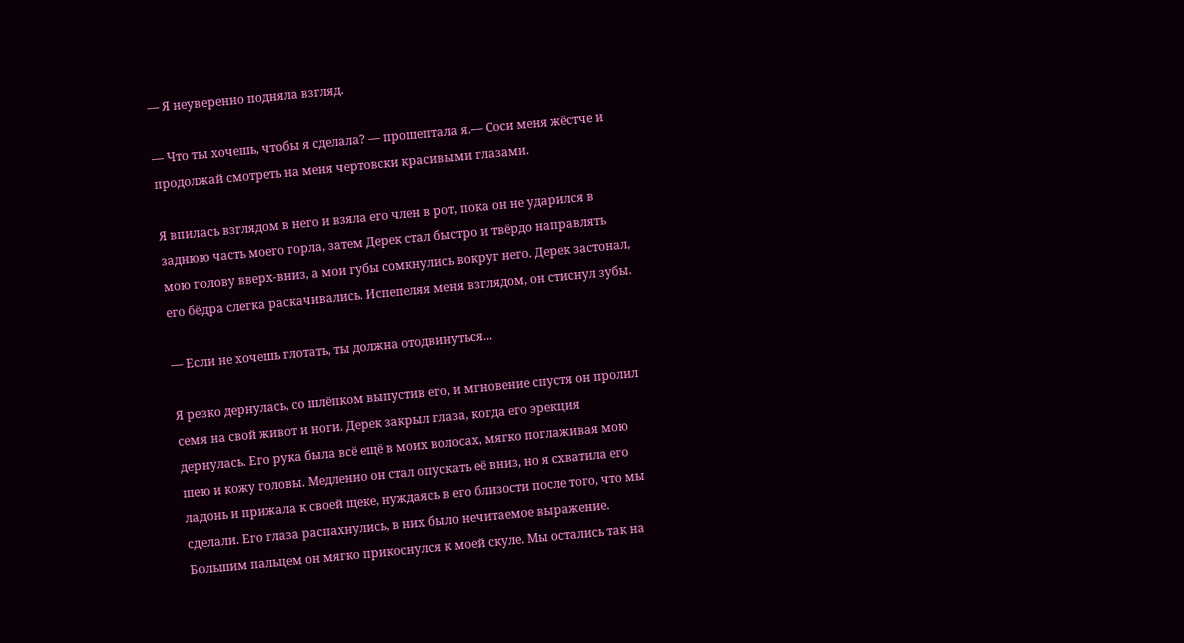— Я неуверенно подняла взгляд.

— Что ты хочешь, чтобы я сделала? — прошептала я.— Соси меня жёстче и продолжай смотреть на меня чертовски красивыми глазами.

Я впилась взглядом в него и взяла его член в рот, пока он не ударился в заднюю часть моего горла, затем Дерек стал быстро и твёрдо направлять мою голову вверх-вниз, а мои губы сомкнулись вокруг него. Дерек застонал, его бёдра слегка раскачивались. Испепеляя меня взглядом, он стиснул зубы.

— Если не хочешь глотать, ты должна отодвинуться...

Я резко дернулась, со шлёпком выпустив его, и мгновение спустя он пролил семя на свой живот и ноги. Дерек закрыл глаза, когда его эрекция дернулась. Его рука была всё ещё в моих волосах, мягко поглаживая мою шею и кожу головы. Медленно он стал опускать её вниз, но я схватила его ладонь и прижала к своей щеке, нуждаясь в его близости после того, что мы сделали. Его глаза распахнулись, в них было нечитаемое выражение. Большим пальцем он мягко прикоснулся к моей скуле. Мы остались так на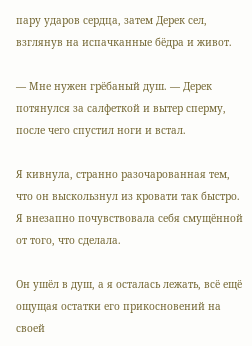пару ударов сердца, затем Дерек сел, взглянув на испачканные бёдра и живот.

— Мне нужен грёбаный душ. — Дерек потянулся за салфеткой и вытер сперму, после чего спустил ноги и встал.

Я кивнула, странно разочарованная тем, что он выскользнул из кровати так быстро. Я внезапно почувствовала себя смущённой от того, что сделала.

Он ушёл в душ, а я осталась лежать, всё ещё ощущая остатки его прикосновений на своей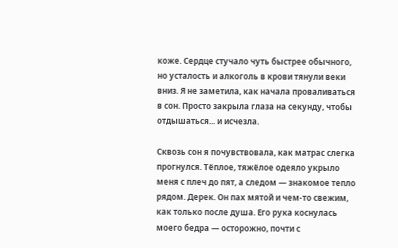коже. Сердце стучало чуть быстрее обычного, но усталость и алкоголь в крови тянули веки вниз. Я не заметила, как начала проваливаться в сон. Просто закрыла глаза на секунду, чтобы отдышаться... и исчезла.

Сквозь сон я почувствовала, как матрас слегка прогнулся. Тёплое, тяжёлое одеяло укрыло меня с плеч до пят, а следом — знакомое тепло рядом. Дерек. Он пах мятой и чем-то свежим, как только после душа. Его рука коснулась моего бедра — осторожно, почти с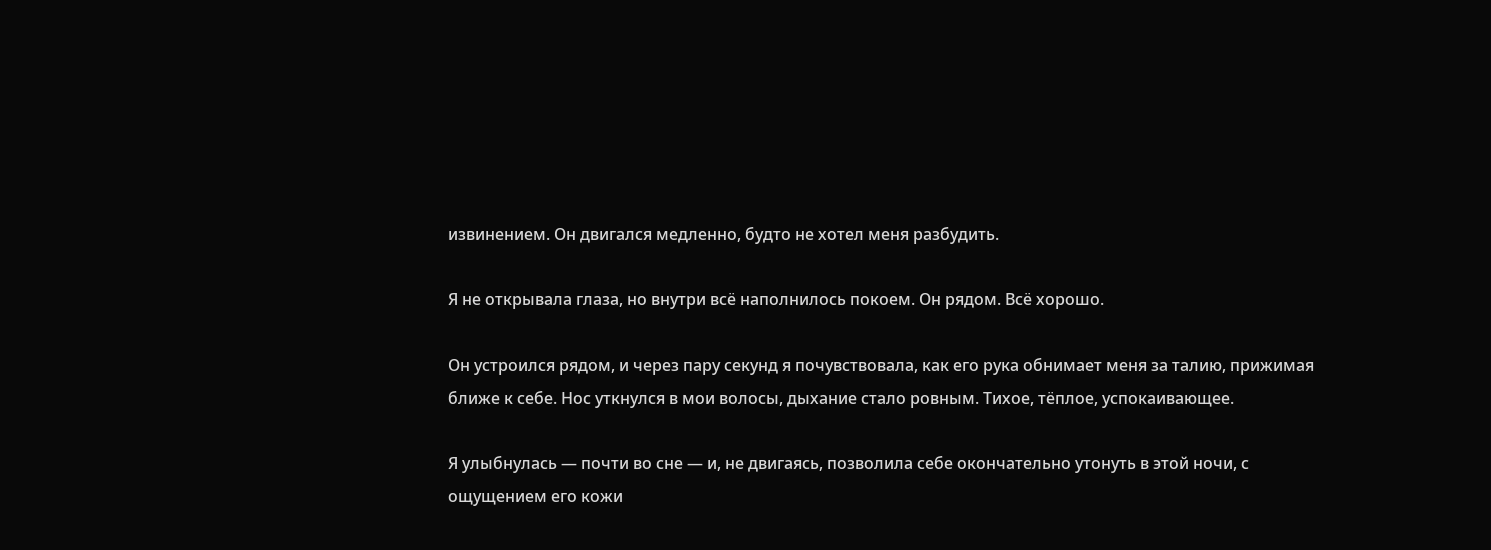извинением. Он двигался медленно, будто не хотел меня разбудить.

Я не открывала глаза, но внутри всё наполнилось покоем. Он рядом. Всё хорошо.

Он устроился рядом, и через пару секунд я почувствовала, как его рука обнимает меня за талию, прижимая ближе к себе. Нос уткнулся в мои волосы, дыхание стало ровным. Тихое, тёплое, успокаивающее.

Я улыбнулась — почти во сне — и, не двигаясь, позволила себе окончательно утонуть в этой ночи, с ощущением его кожи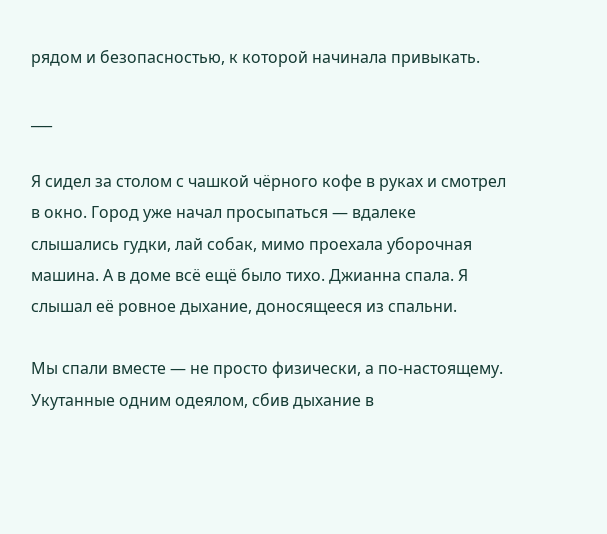рядом и безопасностью, к которой начинала привыкать.

___

Я сидел за столом с чашкой чёрного кофе в руках и смотрел в окно. Город уже начал просыпаться — вдалеке слышались гудки, лай собак, мимо проехала уборочная машина. А в доме всё ещё было тихо. Джианна спала. Я слышал её ровное дыхание, доносящееся из спальни.

Мы спали вместе — не просто физически, а по-настоящему. Укутанные одним одеялом, сбив дыхание в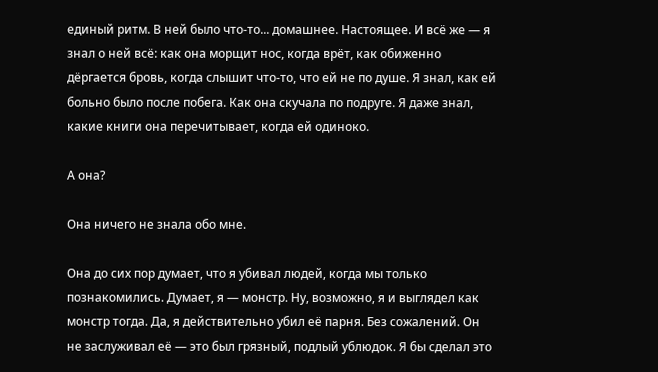единый ритм. В ней было что-то... домашнее. Настоящее. И всё же — я знал о ней всё: как она морщит нос, когда врёт, как обиженно дёргается бровь, когда слышит что-то, что ей не по душе. Я знал, как ей больно было после побега. Как она скучала по подруге. Я даже знал, какие книги она перечитывает, когда ей одиноко.

А она?

Она ничего не знала обо мне.

Она до сих пор думает, что я убивал людей, когда мы только познакомились. Думает, я — монстр. Ну, возможно, я и выглядел как монстр тогда. Да, я действительно убил её парня. Без сожалений. Он не заслуживал её — это был грязный, подлый ублюдок. Я бы сделал это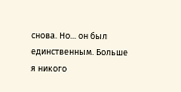снова. Но... он был единственным. Больше я никого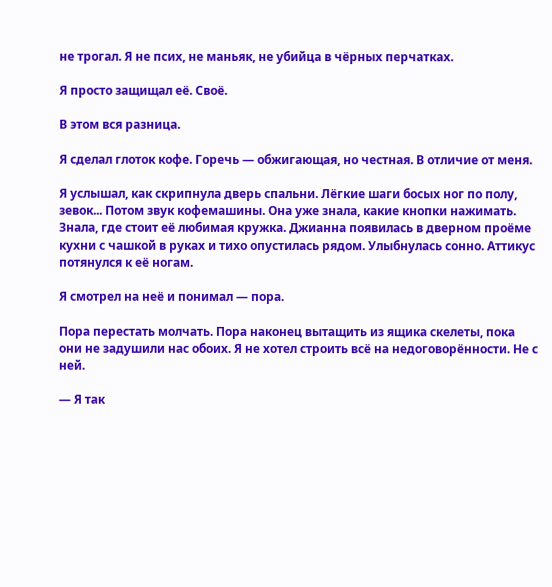не трогал. Я не псих, не маньяк, не убийца в чёрных перчатках.

Я просто защищал её. Своё.

В этом вся разница.

Я сделал глоток кофе. Горечь — обжигающая, но честная. В отличие от меня.

Я услышал, как скрипнула дверь спальни. Лёгкие шаги босых ног по полу, зевок... Потом звук кофемашины. Она уже знала, какие кнопки нажимать. Знала, где стоит её любимая кружка. Джианна появилась в дверном проёме кухни с чашкой в руках и тихо опустилась рядом. Улыбнулась сонно. Аттикус потянулся к её ногам.

Я смотрел на неё и понимал — пора.

Пора перестать молчать. Пора наконец вытащить из ящика скелеты, пока они не задушили нас обоих. Я не хотел строить всё на недоговорённости. Не с ней.

— Я так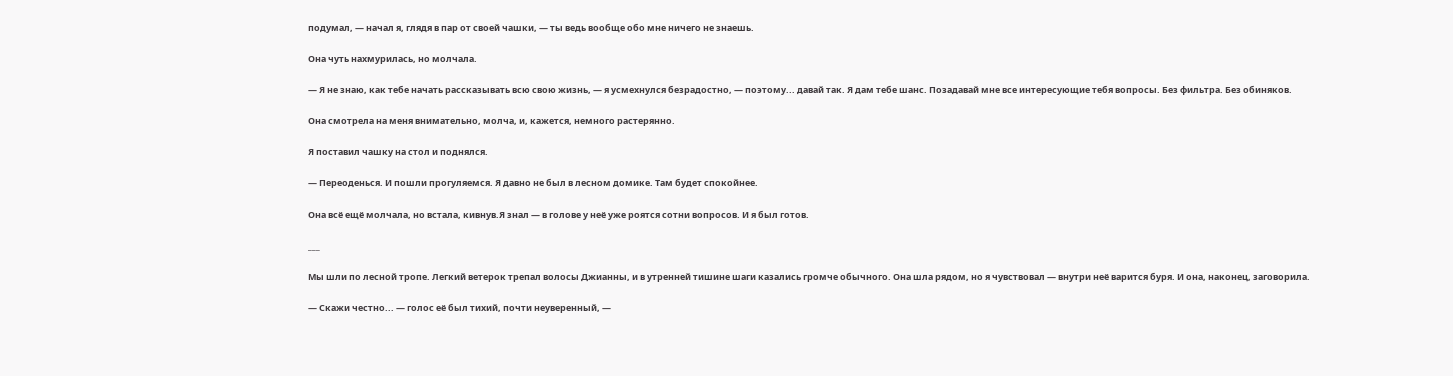подумал, — начал я, глядя в пар от своей чашки, — ты ведь вообще обо мне ничего не знаешь.

Она чуть нахмурилась, но молчала.

— Я не знаю, как тебе начать рассказывать всю свою жизнь, — я усмехнулся безрадостно, — поэтому... давай так. Я дам тебе шанс. Позадавай мне все интересующие тебя вопросы. Без фильтра. Без обиняков.

Она смотрела на меня внимательно, молча, и, кажется, немного растерянно.

Я поставил чашку на стол и поднялся.

— Переоденься. И пошли прогуляемся. Я давно не был в лесном домике. Там будет спокойнее.

Она всё ещё молчала, но встала, кивнув.Я знал — в голове у неё уже роятся сотни вопросов. И я был готов.

___

Мы шли по лесной тропе. Легкий ветерок трепал волосы Джианны, и в утренней тишине шаги казались громче обычного. Она шла рядом, но я чувствовал — внутри неё варится буря. И она, наконец, заговорила.

— Скажи честно... — голос её был тихий, почти неуверенный, —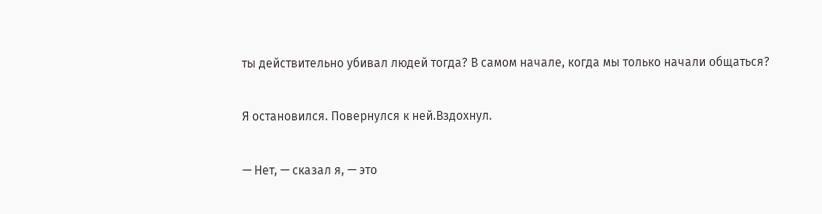ты действительно убивал людей тогда? В самом начале, когда мы только начали общаться?

Я остановился. Повернулся к ней.Вздохнул.

— Нет, — сказал я, — это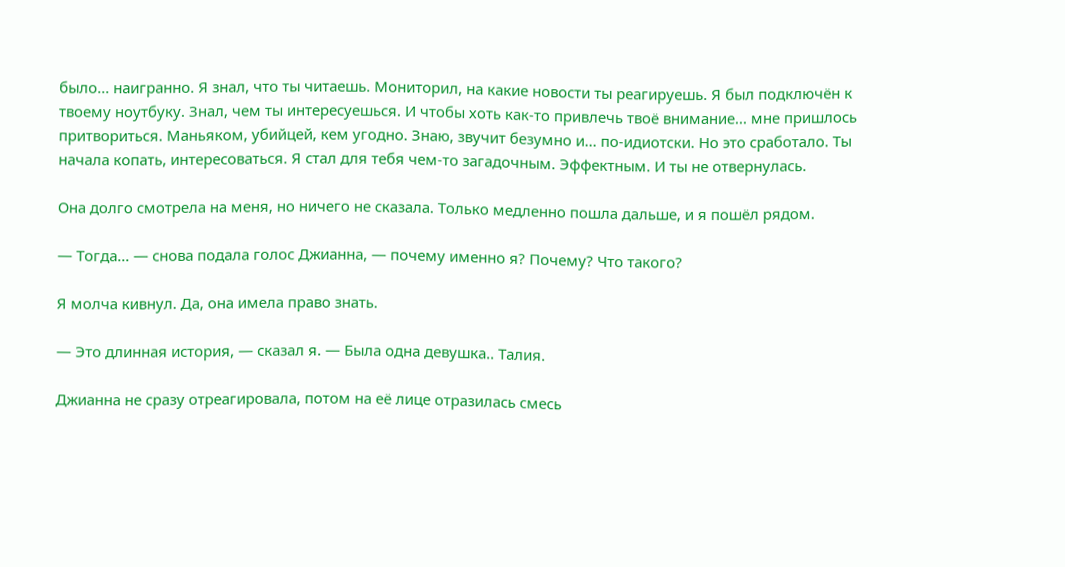было... наигранно. Я знал, что ты читаешь. Мониторил, на какие новости ты реагируешь. Я был подключён к твоему ноутбуку. Знал, чем ты интересуешься. И чтобы хоть как-то привлечь твоё внимание... мне пришлось притвориться. Маньяком, убийцей, кем угодно. Знаю, звучит безумно и... по-идиотски. Но это сработало. Ты начала копать, интересоваться. Я стал для тебя чем-то загадочным. Эффектным. И ты не отвернулась.

Она долго смотрела на меня, но ничего не сказала. Только медленно пошла дальше, и я пошёл рядом.

— Тогда... — снова подала голос Джианна, — почему именно я? Почему? Что такого?

Я молча кивнул. Да, она имела право знать.

— Это длинная история, — сказал я. — Была одна девушка.. Талия.

Джианна не сразу отреагировала, потом на её лице отразилась смесь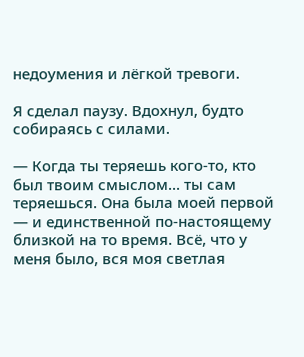недоумения и лёгкой тревоги.

Я сделал паузу. Вдохнул, будто собираясь с силами.

— Когда ты теряешь кого-то, кто был твоим смыслом... ты сам теряешься. Она была моей первой — и единственной по-настоящему близкой на то время. Всё, что у меня было, вся моя светлая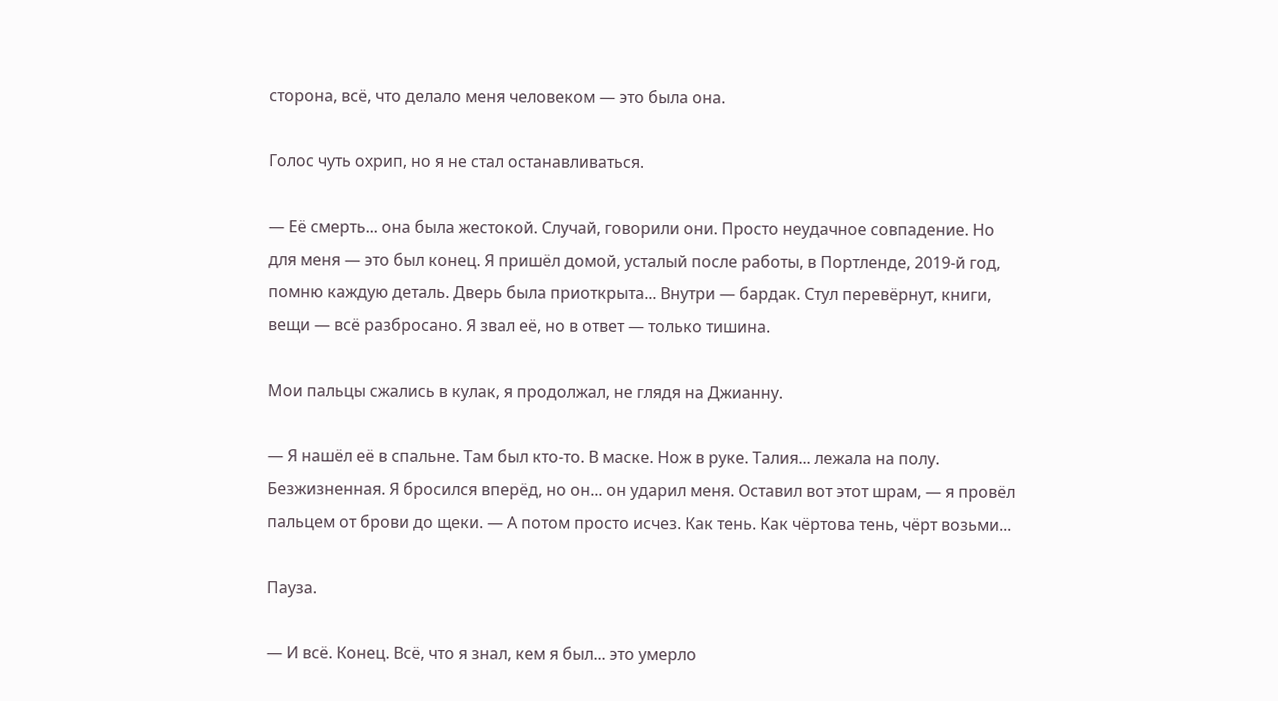сторона, всё, что делало меня человеком — это была она.

Голос чуть охрип, но я не стал останавливаться.

— Её смерть... она была жестокой. Случай, говорили они. Просто неудачное совпадение. Но для меня — это был конец. Я пришёл домой, усталый после работы, в Портленде, 2019-й год, помню каждую деталь. Дверь была приоткрыта... Внутри — бардак. Стул перевёрнут, книги, вещи — всё разбросано. Я звал её, но в ответ — только тишина.

Мои пальцы сжались в кулак, я продолжал, не глядя на Джианну.

— Я нашёл её в спальне. Там был кто-то. В маске. Нож в руке. Талия... лежала на полу. Безжизненная. Я бросился вперёд, но он... он ударил меня. Оставил вот этот шрам, — я провёл пальцем от брови до щеки. — А потом просто исчез. Как тень. Как чёртова тень, чёрт возьми...

Пауза.

— И всё. Конец. Всё, что я знал, кем я был... это умерло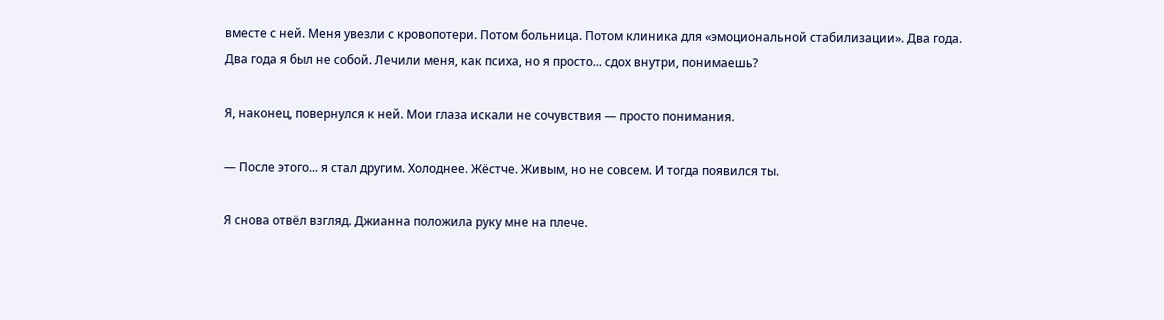вместе с ней. Меня увезли с кровопотери. Потом больница. Потом клиника для «эмоциональной стабилизации». Два года. Два года я был не собой. Лечили меня, как психа, но я просто... сдох внутри, понимаешь?

Я, наконец, повернулся к ней. Мои глаза искали не сочувствия — просто понимания.

— После этого... я стал другим. Холоднее. Жёстче. Живым, но не совсем. И тогда появился ты.

Я снова отвёл взгляд. Джианна положила руку мне на плече.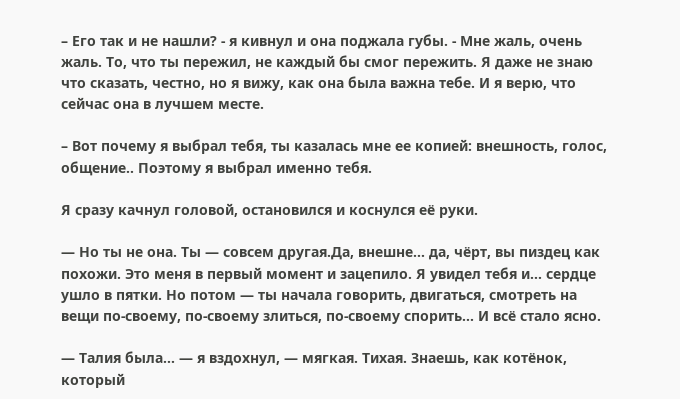– Его так и не нашли? - я кивнул и она поджала губы. - Мне жаль, очень жаль. То, что ты пережил, не каждый бы смог пережить. Я даже не знаю что сказать, честно, но я вижу, как она была важна тебе. И я верю, что сейчас она в лучшем месте.

– Вот почему я выбрал тебя, ты казалась мне ее копией: внешность, голос, общение.. Поэтому я выбрал именно тебя.

Я сразу качнул головой, остановился и коснулся её руки.

— Но ты не она. Ты — совсем другая.Да, внешне... да, чёрт, вы пиздец как похожи. Это меня в первый момент и зацепило. Я увидел тебя и... сердце ушло в пятки. Но потом — ты начала говорить, двигаться, смотреть на вещи по-своему, по-своему злиться, по-своему спорить... И всё стало ясно.

— Талия была... — я вздохнул, — мягкая. Тихая. Знаешь, как котёнок, который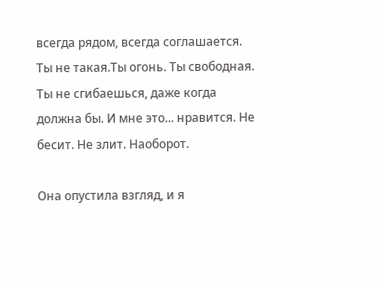всегда рядом, всегда соглашается. Ты не такая.Ты огонь. Ты свободная. Ты не сгибаешься, даже когда должна бы. И мне это... нравится. Не бесит. Не злит. Наоборот.

Она опустила взгляд, и я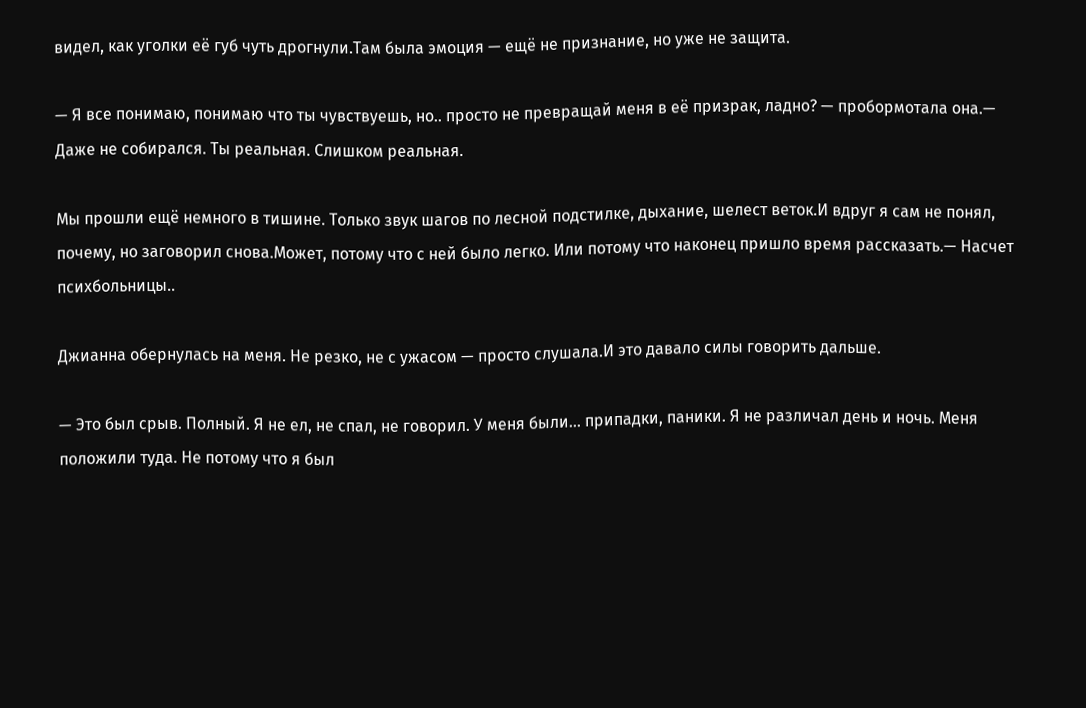видел, как уголки её губ чуть дрогнули.Там была эмоция — ещё не признание, но уже не защита.

— Я все понимаю, понимаю что ты чувствуешь, но.. просто не превращай меня в её призрак, ладно? — пробормотала она.— Даже не собирался. Ты реальная. Слишком реальная.

Мы прошли ещё немного в тишине. Только звук шагов по лесной подстилке, дыхание, шелест веток.И вдруг я сам не понял, почему, но заговорил снова.Может, потому что с ней было легко. Или потому что наконец пришло время рассказать.— Насчет психбольницы..

Джианна обернулась на меня. Не резко, не с ужасом — просто слушала.И это давало силы говорить дальше.

— Это был срыв. Полный. Я не ел, не спал, не говорил. У меня были... припадки, паники. Я не различал день и ночь. Меня положили туда. Не потому что я был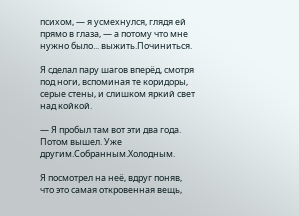психом, — я усмехнулся, глядя ей прямо в глаза, — а потому что мне нужно было... выжить.Починиться.

Я сделал пару шагов вперёд, смотря под ноги, вспоминая те коридоры, серые стены, и слишком яркий свет над койкой.

— Я пробыл там вот эти два года. Потом вышел. Уже другим.Собранным.Холодным.

Я посмотрел на неё, вдруг поняв, что это самая откровенная вещь,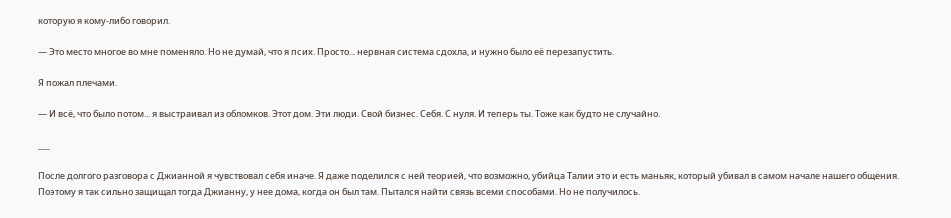которую я кому-либо говорил.

— Это место многое во мне поменяло. Но не думай, что я псих. Просто... нервная система сдохла, и нужно было её перезапустить.

Я пожал плечами.

— И всё, что было потом... я выстраивал из обломков. Этот дом. Эти люди. Свой бизнес. Себя. С нуля. И теперь ты. Тоже как будто не случайно.

___

После долгого разговора с Джианной я чувствовал себя иначе. Я даже поделился с ней теорией, что возможно, убийца Талии это и есть маньяк, который убивал в самом начале нашего общения. Поэтому я так сильно защищал тогда Джианну, у нее дома, когда он был там. Пытался найти связь всеми способами. Но не получилось.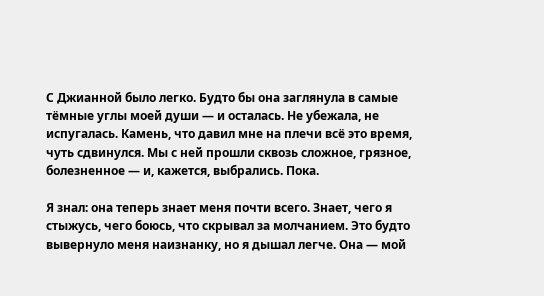С Джианной было легко. Будто бы она заглянула в самые тёмные углы моей души — и осталась. Не убежала, не испугалась. Камень, что давил мне на плечи всё это время, чуть сдвинулся. Мы с ней прошли сквозь сложное, грязное, болезненное — и, кажется, выбрались. Пока.

Я знал: она теперь знает меня почти всего. Знает, чего я стыжусь, чего боюсь, что скрывал за молчанием. Это будто вывернуло меня наизнанку, но я дышал легче. Она — мой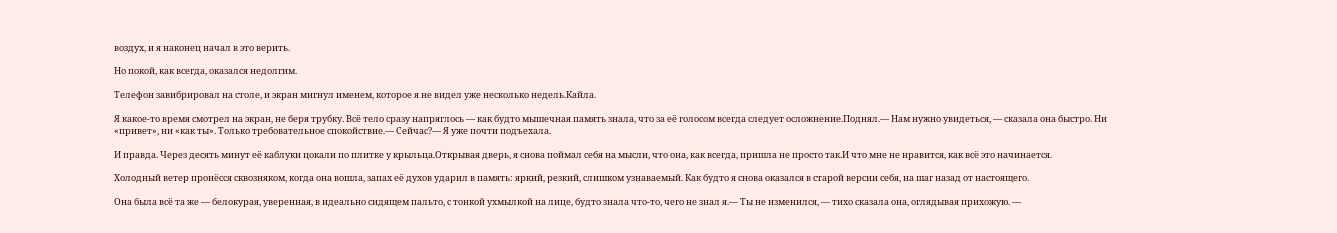воздух, и я наконец начал в это верить.

Но покой, как всегда, оказался недолгим.

Телефон завибрировал на столе, и экран мигнул именем, которое я не видел уже несколько недель.Кайла.

Я какое-то время смотрел на экран, не беря трубку. Всё тело сразу напряглось — как будто мышечная память знала, что за её голосом всегда следует осложнение.Поднял.— Нам нужно увидеться, — сказала она быстро. Ни «привет», ни «как ты». Только требовательное спокойствие.— Сейчас?— Я уже почти подъехала.

И правда. Через десять минут её каблуки цокали по плитке у крыльца.Открывая дверь, я снова поймал себя на мысли, что она, как всегда, пришла не просто так.И что мне не нравится, как всё это начинается.

Холодный ветер пронёсся сквозняком, когда она вошла, запах её духов ударил в память: яркий, резкий, слишком узнаваемый. Как будто я снова оказался в старой версии себя, на шаг назад от настоящего.

Она была всё та же — белокурая, уверенная, в идеально сидящем пальто, с тонкой ухмылкой на лице, будто знала что-то, чего не знал я.— Ты не изменился, — тихо сказала она, оглядывая прихожую. —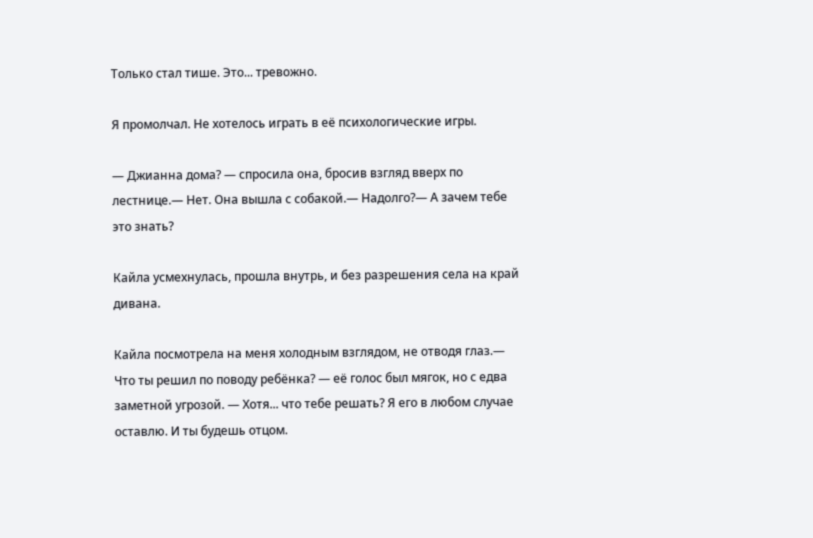Только стал тише. Это... тревожно.

Я промолчал. Не хотелось играть в её психологические игры.

— Джианна дома? — спросила она, бросив взгляд вверх по лестнице.— Нет. Она вышла с собакой.— Надолго?— А зачем тебе это знать?

Кайла усмехнулась, прошла внутрь, и без разрешения села на край дивана.

Кайла посмотрела на меня холодным взглядом, не отводя глаз.— Что ты решил по поводу ребёнка? — её голос был мягок, но с едва заметной угрозой. — Хотя... что тебе решать? Я его в любом случае оставлю. И ты будешь отцом.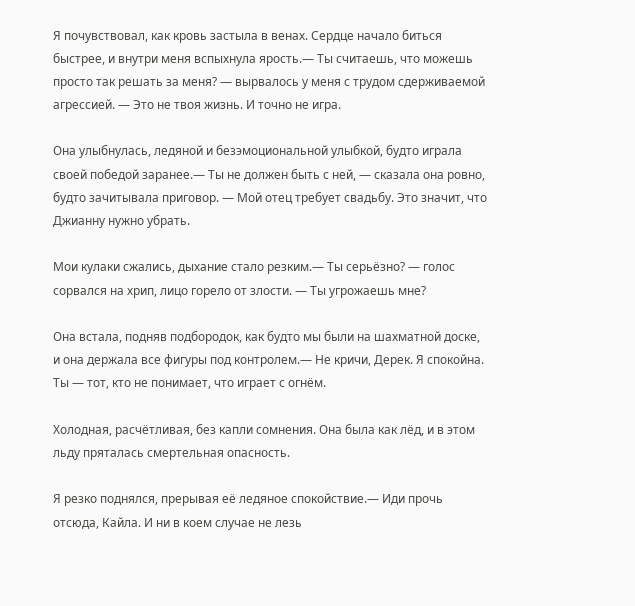Я почувствовал, как кровь застыла в венах. Сердце начало биться быстрее, и внутри меня вспыхнула ярость.— Ты считаешь, что можешь просто так решать за меня? — вырвалось у меня с трудом сдерживаемой агрессией. — Это не твоя жизнь. И точно не игра.

Она улыбнулась, ледяной и безэмоциональной улыбкой, будто играла своей победой заранее.— Ты не должен быть с ней, — сказала она ровно, будто зачитывала приговор. — Мой отец требует свадьбу. Это значит, что Джианну нужно убрать.

Мои кулаки сжались, дыхание стало резким.— Ты серьёзно? — голос сорвался на хрип, лицо горело от злости. — Ты угрожаешь мне?

Она встала, подняв подбородок, как будто мы были на шахматной доске, и она держала все фигуры под контролем.— Не кричи, Дерек. Я спокойна. Ты — тот, кто не понимает, что играет с огнём.

Холодная, расчётливая, без капли сомнения. Она была как лёд, и в этом льду пряталась смертельная опасность.

Я резко поднялся, прерывая её ледяное спокойствие.— Иди прочь отсюда, Кайла. И ни в коем случае не лезь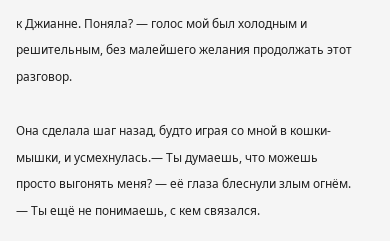к Джианне. Поняла? — голос мой был холодным и решительным, без малейшего желания продолжать этот разговор.

Она сделала шаг назад, будто играя со мной в кошки-мышки, и усмехнулась.— Ты думаешь, что можешь просто выгонять меня? — её глаза блеснули злым огнём. — Ты ещё не понимаешь, с кем связался.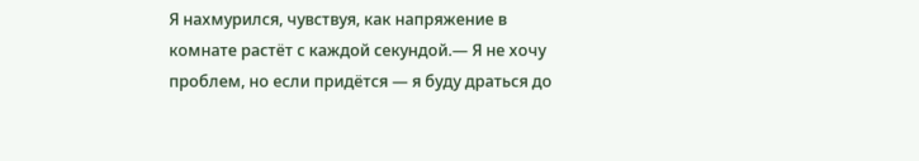Я нахмурился, чувствуя, как напряжение в комнате растёт с каждой секундой.— Я не хочу проблем, но если придётся — я буду драться до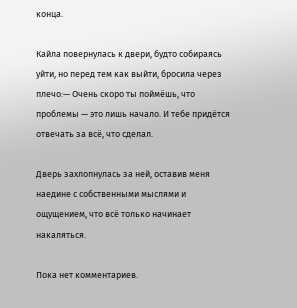конца.

Кайла повернулась к двери, будто собираясь уйти, но перед тем как выйти, бросила через плечо:— Очень скоро ты поймёшь, что проблемы — это лишь начало. И тебе придётся отвечать за всё, что сделал.

Дверь захлопнулась за ней, оставив меня наедине с собственными мыслями и ощущением, что всё только начинает накаляться.

Пока нет комментариев.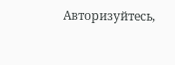Авторизуйтесь,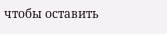чтобы оставить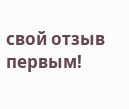свой отзыв первым!